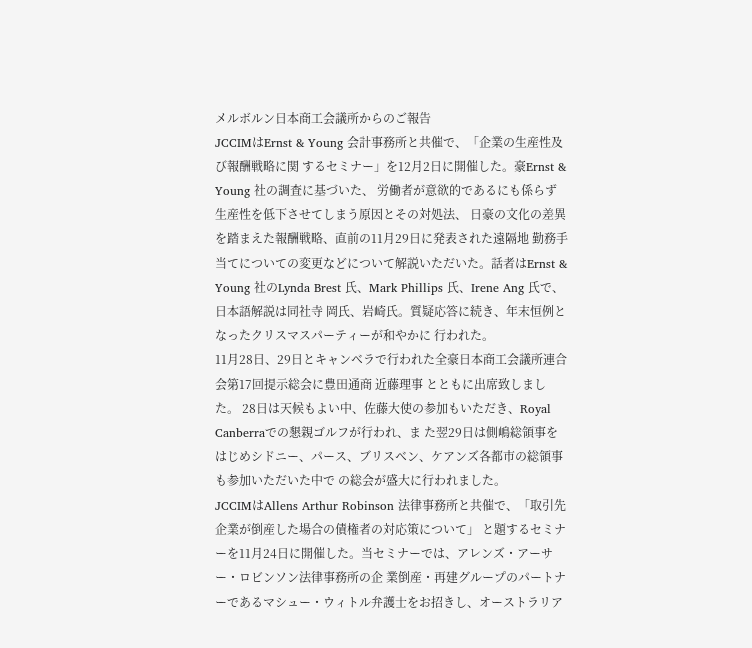メルボルン日本商工会議所からのご報告
JCCIMはErnst & Young 会計事務所と共催で、「企業の生産性及び報酬戦略に関 するセミナー」を12月2日に開催した。豪Ernst & Young 社の調査に基づいた、 労働者が意欲的であるにも係らず生産性を低下させてしまう原因とその対処法、 日豪の文化の差異を踏まえた報酬戦略、直前の11月29日に発表された遠隔地 勤務手当てについての変更などについて解説いただいた。話者はErnst & Young 社のLynda Brest 氏、Mark Phillips 氏、Irene Ang 氏で、日本語解説は同社寺 岡氏、岩崎氏。質疑応答に続き、年末恒例となったクリスマスパーティーが和やかに 行われた。
11月28日、29日とキャンベラで行われた全豪日本商工会議所連合会第17回提示総会に豊田通商 近藤理事 とともに出席致しました。 28日は天候もよい中、佐藤大使の参加もいただき、Royal Canberraでの懇親ゴルフが行われ、ま た翌29日は側嶋総領事をはじめシドニー、パース、ブリスベン、ケアンズ各都市の総領事も参加いただいた中で の総会が盛大に行われました。
JCCIMはAllens Arthur Robinson 法律事務所と共催で、「取引先企業が倒産した場合の債権者の対応策について」 と題するセミナーを11月24日に開催した。当セミナーでは、アレンズ・アーサー・ロビンソン法律事務所の企 業倒産・再建グループのパートナーであるマシュー・ウィトル弁護士をお招きし、オーストラリア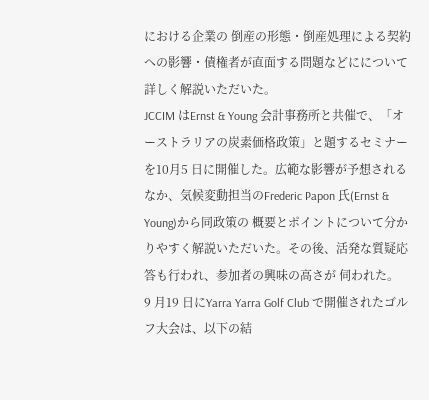における企業の 倒産の形態・倒産処理による契約への影響・債権者が直面する問題などにについて詳しく解説いただいた。
JCCIM はErnst & Young 会計事務所と共催で、「オーストラリアの炭素価格政策」と題するセミナーを10月5 日に開催した。広範な影響が予想されるなか、気候変動担当のFrederic Papon 氏(Ernst & Young)から同政策の 概要とポイントについて分かりやすく解説いただいた。その後、活発な質疑応答も行われ、参加者の興味の高さが 伺われた。
9 月19 日にYarra Yarra Golf Club で開催されたゴルフ大会は、以下の結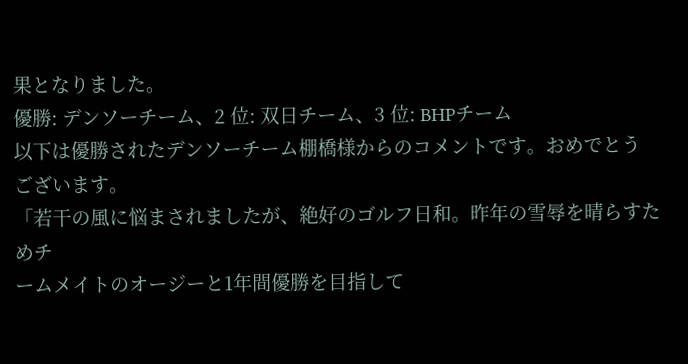果となりました。
優勝: デンソーチーム、2 位: 双日チーム、3 位: BHPチーム
以下は優勝されたデンソーチーム棚橋様からのコメントです。おめでとう
ございます。
「若干の風に悩まされましたが、絶好のゴルフ日和。昨年の雪辱を晴らすためチ
ームメイトのオージーと1年間優勝を目指して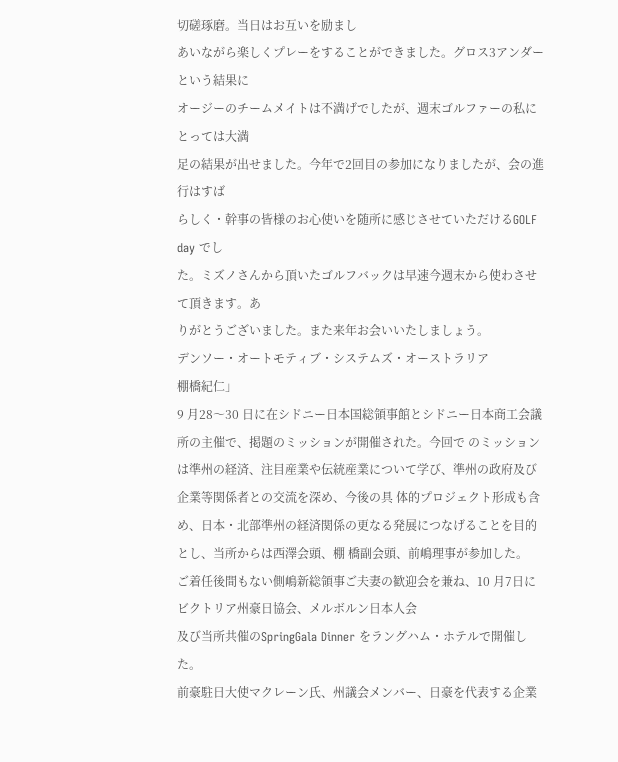切磋琢磨。当日はお互いを励まし
あいながら楽しくプレーをすることができました。グロス3アンダーという結果に
オージーのチームメイトは不満げでしたが、週末ゴルファーの私にとっては大満
足の結果が出せました。今年で2回目の参加になりましたが、会の進行はすば
らしく・幹事の皆様のお心使いを随所に感じさせていただけるGOLF day でし
た。ミズノさんから頂いたゴルフバックは早速今週末から使わさせて頂きます。あ
りがとうございました。また来年お会いいたしましょう。
デンソー・オートモティブ・システムズ・オーストラリア
棚橋紀仁」
9 月28〜30 日に在シドニー日本国総領事館とシドニー日本商工会議所の主催で、掲題のミッションが開催された。今回で のミッションは準州の経済、注目産業や伝統産業について学び、準州の政府及び企業等関係者との交流を深め、今後の具 体的プロジェクト形成も含め、日本・北部準州の経済関係の更なる発展につなげることを目的とし、当所からは西澤会頭、棚 橋副会頭、前嶋理事が参加した。
ご着任後間もない側嶋新総領事ご夫妻の歓迎会を兼ね、10 月7日にビクトリア州豪日協会、メルボルン日本人会
及び当所共催のSpringGala Dinner をラングハム・ホテルで開催した。
前豪駐日大使マクレーン氏、州議会メンバー、日豪を代表する企業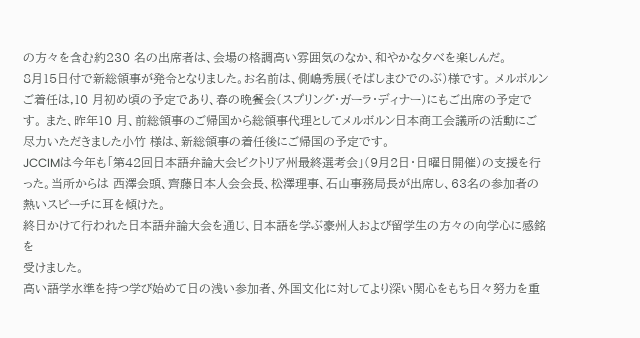の方々を含む約230 名の出席者は、会場の格調高い雰囲気のなか、和やかな夕べを楽しんだ。
8月15日付で新総領事が発令となりました。お名前は、側嶋秀展(そばしまひでのぶ)様です。 メルボルンご着任は,10 月初め頃の予定であり、春の晩餐会(スプリング・ガーラ・ディナー)にもご出席の予定です。 また、昨年10 月、前総領事のご帰国から総領事代理としてメルボルン日本商工会議所の活動にご尽力いただきました小竹 様は、新総領事の着任後にご帰国の予定です。
JCCIMは今年も「第42回日本語弁論大会ビクトリア州最終選考会」(9月2日・日曜日開催)の支援を行った。当所からは 西澤会頭、齊藤日本人会会長、松澤理事、石山事務局長が出席し、63名の参加者の熱いスピーチに耳を傾けた。
終日かけて行われた日本語弁論大会を通じ、日本語を学ぶ豪州人および留学生の方々の向学心に感銘を
受けました。
高い語学水準を持つ学び始めて日の浅い参加者、外国文化に対してより深い関心をもち日々努力を重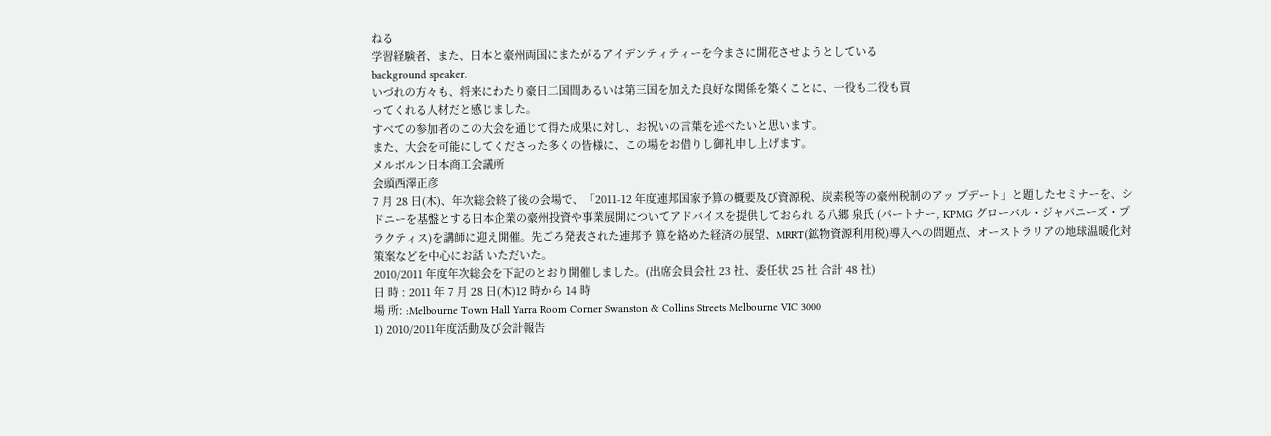ねる
学習経験者、また、日本と豪州両国にまたがるアイデンティティーを今まさに開花させようとしている
background speaker.
いづれの方々も、将来にわたり豪日二国間あるいは第三国を加えた良好な関係を築くことに、一役も二役も買
ってくれる人材だと感じました。
すべての参加者のこの大会を通じて得た成果に対し、お祝いの言葉を述べたいと思います。
また、大会を可能にしてくださった多くの皆様に、この場をお借りし御礼申し上げます。
メルボルン日本商工会議所
会頭西澤正彦
7 月 28 日(木)、年次総会終了後の会場で、「2011-12 年度連邦国家予算の概要及び資源税、炭素税等の豪州税制のアッ プデート」と題したセミナーを、シドニーを基盤とする日本企業の豪州投資や事業展開についてアドバイスを提供しておられ る八郷 泉氏 (パートナー, KPMG グローバル・ジャパニーズ・プラクティス)を講師に迎え開催。先ごろ発表された連邦予 算を絡めた経済の展望、MRRT(鉱物資源利用税)導入への問題点、オーストラリアの地球温暖化対策案などを中心にお話 いただいた。
2010/2011 年度年次総会を下記のとおり開催しました。(出席会員会社 23 社、委任状 25 社 合計 48 社)
日 時 : 2011 年 7 月 28 日(木)12 時から 14 時
場 所: :Melbourne Town Hall Yarra Room Corner Swanston & Collins Streets Melbourne VIC 3000
1) 2010/2011年度活動及び会計報告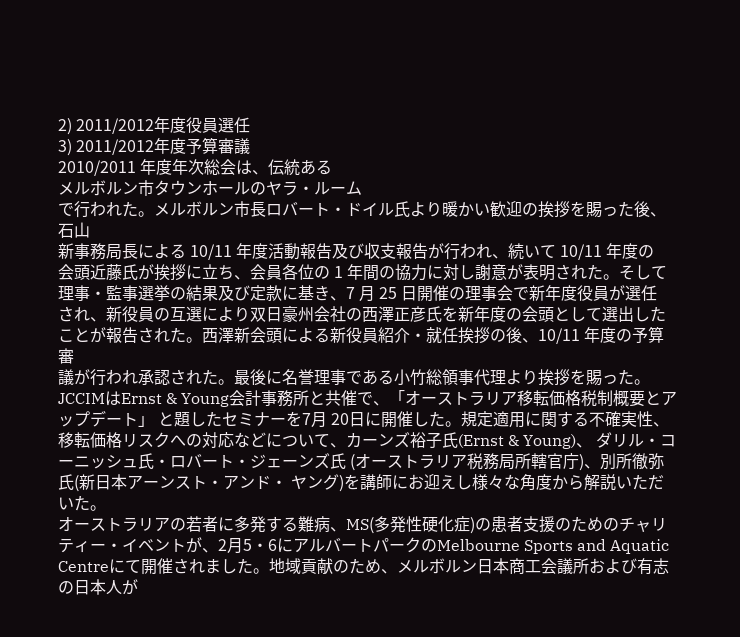2) 2011/2012年度役員選任
3) 2011/2012年度予算審議
2010/2011 年度年次総会は、伝統ある
メルボルン市タウンホールのヤラ・ルーム
で行われた。メルボルン市長ロバート・ドイル氏より暖かい歓迎の挨拶を賜った後、石山
新事務局長による 10/11 年度活動報告及び収支報告が行われ、続いて 10/11 年度の
会頭近藤氏が挨拶に立ち、会員各位の 1 年間の協力に対し謝意が表明された。そして
理事・監事選挙の結果及び定款に基き、7 月 25 日開催の理事会で新年度役員が選任
され、新役員の互選により双日豪州会社の西澤正彦氏を新年度の会頭として選出した
ことが報告された。西澤新会頭による新役員紹介・就任挨拶の後、10/11 年度の予算審
議が行われ承認された。最後に名誉理事である小竹総領事代理より挨拶を賜った。
JCCIMはErnst & Young会計事務所と共催で、「オーストラリア移転価格税制概要とアップデート」 と題したセミナーを7月 20日に開催した。規定適用に関する不確実性、移転価格リスクへの対応などについて、カーンズ裕子氏(Ernst & Young)、 ダリル・コーニッシュ氏・ロバート・ジェーンズ氏 (オーストラリア税務局所轄官庁)、別所徹弥氏(新日本アーンスト・アンド・ ヤング)を講師にお迎えし様々な角度から解説いただいた。
オーストラリアの若者に多発する難病、MS(多発性硬化症)の患者支援のためのチャリティー・イベントが、2月5・6にアルバートパークのMelbourne Sports and Aquatic Centreにて開催されました。地域貢献のため、メルボルン日本商工会議所および有志の日本人が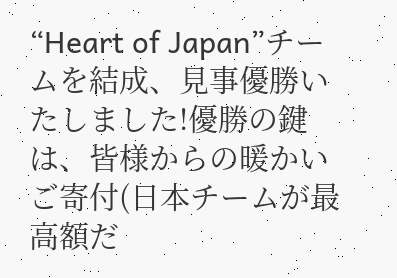“Heart of Japan”チームを結成、見事優勝いたしました!優勝の鍵は、皆様からの暖かいご寄付(日本チームが最高額だ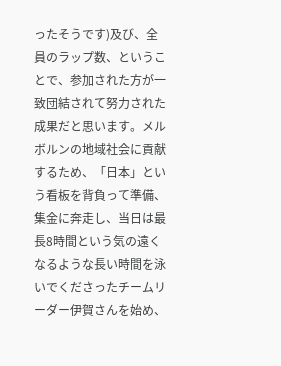ったそうです)及び、全員のラップ数、ということで、参加された方が一致団結されて努力された成果だと思います。メルボルンの地域社会に貢献するため、「日本」という看板を背負って準備、集金に奔走し、当日は最長8時間という気の遠くなるような長い時間を泳いでくださったチームリーダー伊賀さんを始め、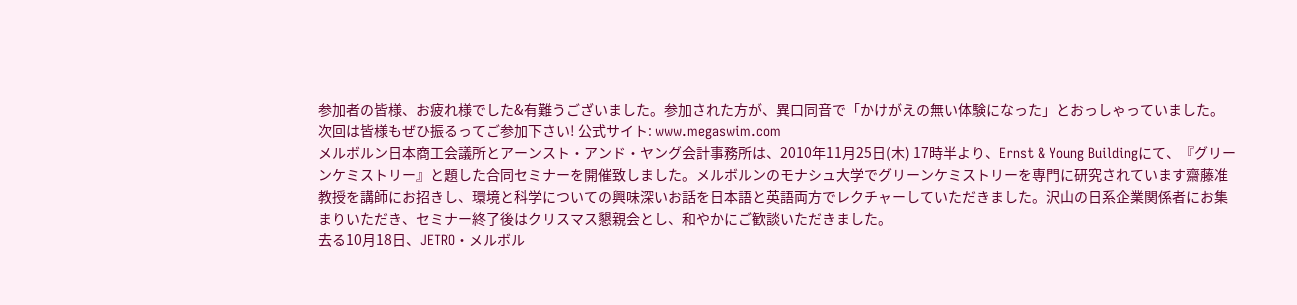参加者の皆様、お疲れ様でした&有難うございました。参加された方が、異口同音で「かけがえの無い体験になった」とおっしゃっていました。次回は皆様もぜひ振るってご参加下さい! 公式サイト: www.megaswim.com
メルボルン日本商工会議所とアーンスト・アンド・ヤング会計事務所は、2010年11月25日(木) 17時半より、Ernst & Young Buildingにて、『グリーンケミストリー』と題した合同セミナーを開催致しました。メルボルンのモナシュ大学でグリーンケミストリーを専門に研究されています齋藤准教授を講師にお招きし、環境と科学についての興味深いお話を日本語と英語両方でレクチャーしていただきました。沢山の日系企業関係者にお集まりいただき、セミナー終了後はクリスマス懇親会とし、和やかにご歓談いただきました。
去る10月18日、JETRO・メルボル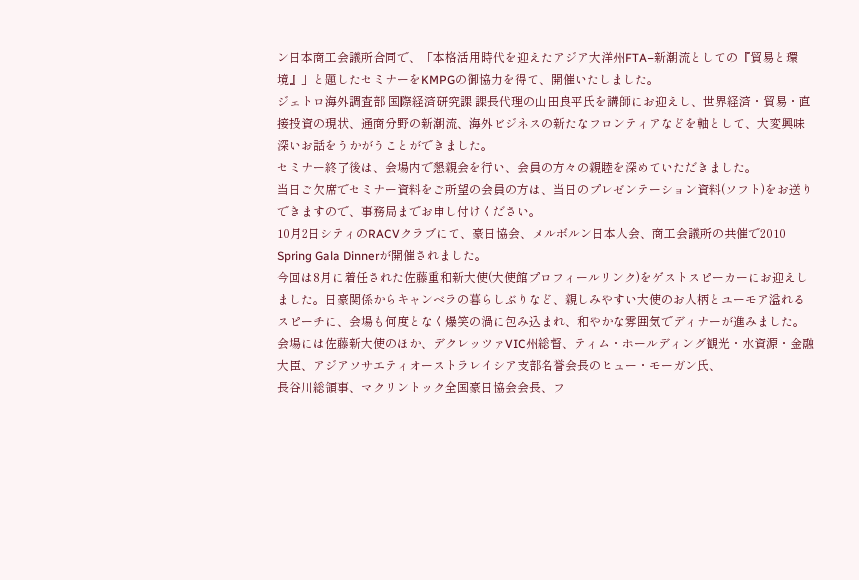ン日本商工会議所合同で、「本格活用時代を迎えたアジア大洋州FTA−新潮流としての『貿易と環境』」と題したセミナーをKMPGの御協力を得て、開催いたしました。
ジェトロ海外調査部 国際経済研究課 課長代理の山田良平氏を講師にお迎えし、世界経済・貿易・直接投資の現状、通商分野の新潮流、海外ビジネスの新たなフロンティアなどを軸として、大変興味深いお話をうかがうことができました。
セミナー終了後は、会場内で懇親会を行い、会員の方々の親睦を深めていただきました。
当日ご欠席でセミナー資料をご所望の会員の方は、当日のプレゼンテーション資料(ソフト)をお送りできますので、事務局までお申し付けください。
10月2日シティのRACVクラブにて、豪日協会、メルボルン日本人会、商工会議所の共催で2010 Spring Gala Dinnerが開催されました。
今回は8月に着任された佐藤重和新大使(大使館プロフィールリンク)をゲストスピーカーにお迎えしました。日豪関係からキャンベラの暮らしぶりなど、親しみやすい大使のお人柄とユーモア溢れるスピーチに、会場も何度となく爆笑の渦に包み込まれ、和やかな雰囲気でディナーが進みました。
会場には佐藤新大使のほか、デクレッツァVIC州総督、ティム・ホールディング観光・水資源・金融大臣、アジアソサエティオーストラレイシア支部名誉会長のヒュー・モーガン氏、
長谷川総領事、マクリントック全国豪日協会会長、フ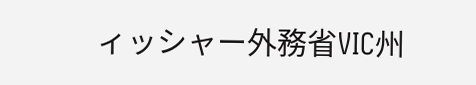ィッシャー外務省VIC州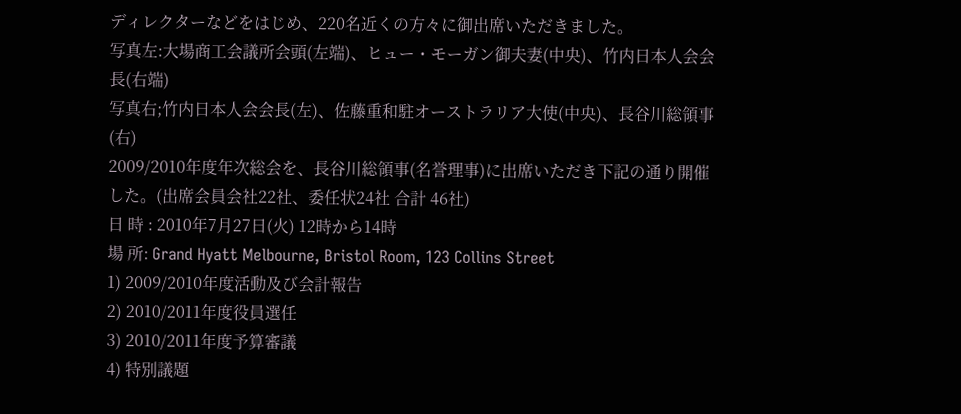ディレクターなどをはじめ、220名近くの方々に御出席いただきました。
写真左:大場商工会議所会頭(左端)、ヒュー・モーガン御夫妻(中央)、竹内日本人会会長(右端)
写真右;竹内日本人会会長(左)、佐藤重和駐オーストラリア大使(中央)、長谷川総領事(右)
2009/2010年度年次総会を、長谷川総領事(名誉理事)に出席いただき下記の通り開催した。(出席会員会社22社、委任状24社 合計 46社)
日 時 : 2010年7月27日(火) 12時から14時
場 所: Grand Hyatt Melbourne, Bristol Room, 123 Collins Street
1) 2009/2010年度活動及び会計報告
2) 2010/2011年度役員選任
3) 2010/2011年度予算審議
4) 特別議題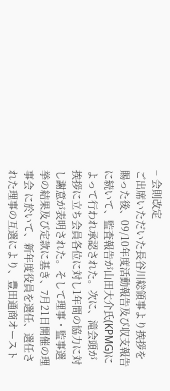− 会則改定
ご出席いただいた長谷川総領事より挨拶を賜った後、09/10年度活動報告及び収支報告に続いて、監査報告が山田大介氏(KPMG)によって行われ承認された。次に、滝会頭が挨拶に立ち会員各位に対し1年間の協力に対し謝意が表明された。そして理事・監事選挙の結果及び定款に基き、7月21日開催の理事会 に於いて、新年度役員を選任、選任された理事の互選により、豊田通商オースト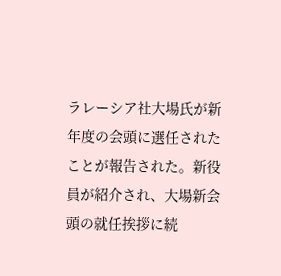ラレーシア社大場氏が新年度の会頭に選任されたことが報告された。新役員が紹介され、大場新会頭の就任挨拶に続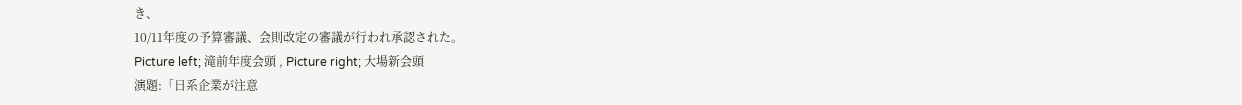き、
10/11年度の予算審議、会則改定の審議が行われ承認された。
Picture left; 滝前年度会頭 , Picture right; 大場新会頭
演題:「日系企業が注意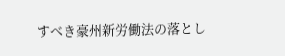すべき豪州新労働法の落とし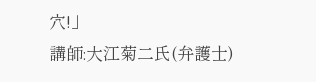穴!」
講師:大江菊二氏(弁護士)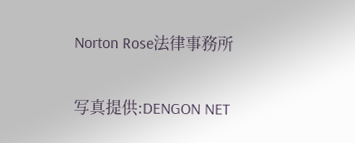Norton Rose法律事務所

写真提供:DENGON NET